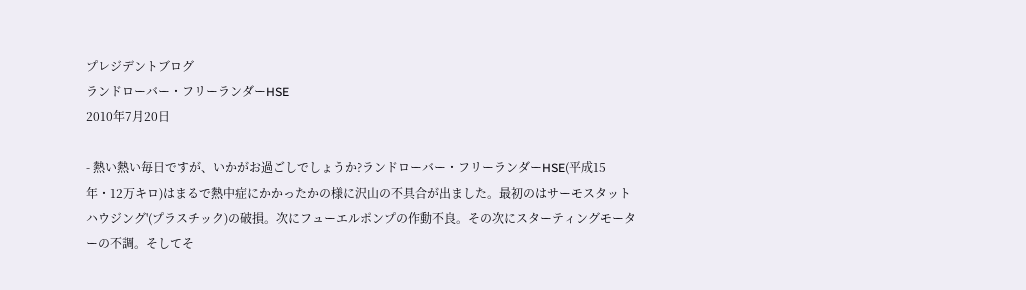プレジデントブログ
ランドローバー・フリーランダーHSE
2010年7月20日

- 熱い熱い毎日ですが、いかがお過ごしでしょうか?ランドローバー・フリーランダーHSE(平成15年・12万キロ)はまるで熱中症にかかったかの様に沢山の不具合が出ました。最初のはサーモスタットハウジング'(プラスチック)の破損。次にフューエルポンプの作動不良。その次にスターティングモーターの不調。そしてそ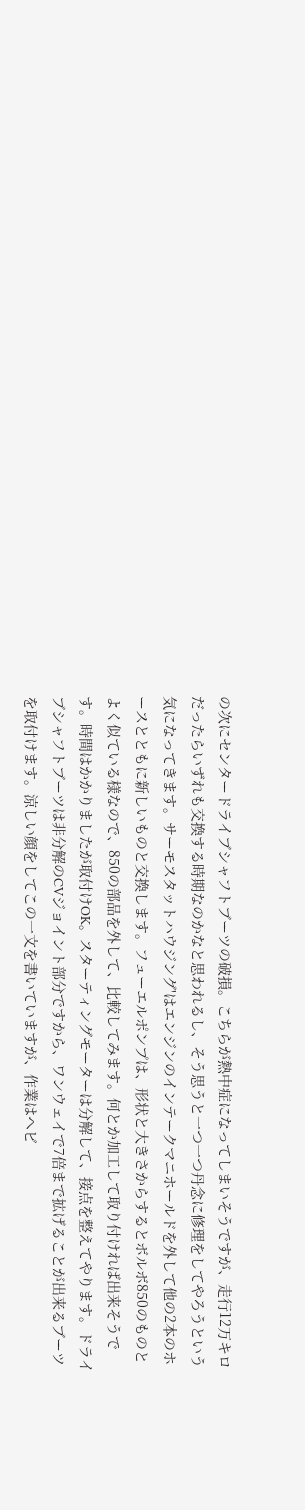の次にセンタードライブシャフトブーツの破損。こちらが熱中症になってしまいそうですが、走行12万キロだったらいずれも交換する時期なのかなと思われるし、そう思うと一つ一つ丹念に修理をしてやろうという気になってきます。サーモスタットハウジング'はエンジンのインテークマニホールドを外して他の2本のホースとともに新しいものと交換します。フューエルポンプは、形状と大きさからするとボルボ850のものとよく似ている様なので、850の部品を外して、比較してみます。何とか加工して取り付ければ出来そうです。時間はかかりましたが取付けOK。スターティングモーターは分解して、接点を整えてやります。ドライブシャフトブーツは非分解のCVジョイント部分ですから、ワンウェイで7倍まで拡げることが出来るブーツを取付けます。涼しい顔をしてこの一文を書いていますが、作業はヘビ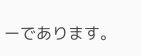ーであります。